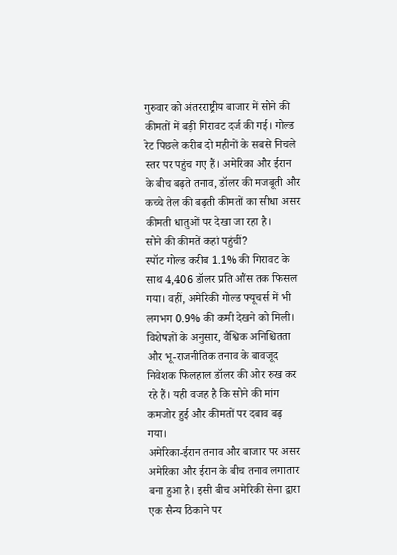गुरुवार को अंतरराष्ट्रीय बाजार में सोने की कीमतों में बड़ी गिरावट दर्ज की गई। गोल्ड रेट पिछले करीब दो महीनों के सबसे निचले स्तर पर पहुंच गए हैं। अमेरिका और ईरान के बीच बढ़ते तनाव, डॉलर की मजबूती और कच्चे तेल की बढ़ती कीमतों का सीधा असर कीमती धातुओं पर देखा जा रहा है।
सोने की कीमतें कहां पहुंचीं?
स्पॉट गोल्ड करीब 1.1% की गिरावट के साथ 4,406 डॉलर प्रति औंस तक फिसल गया। वहीं, अमेरिकी गोल्ड फ्यूचर्स में भी लगभग 0.9% की कमी देखने को मिली।
विशेषज्ञों के अनुसार, वैश्विक अनिश्चितता और भू-राजनीतिक तनाव के बावजूद निवेशक फिलहाल डॉलर की ओर रुख कर रहे हैं। यही वजह है कि सोने की मांग कमजोर हुई और कीमतों पर दबाव बढ़ गया।
अमेरिका-ईरान तनाव और बाजार पर असर
अमेरिका और ईरान के बीच तनाव लगातार बना हुआ है। इसी बीच अमेरिकी सेना द्वारा एक सैन्य ठिकाने पर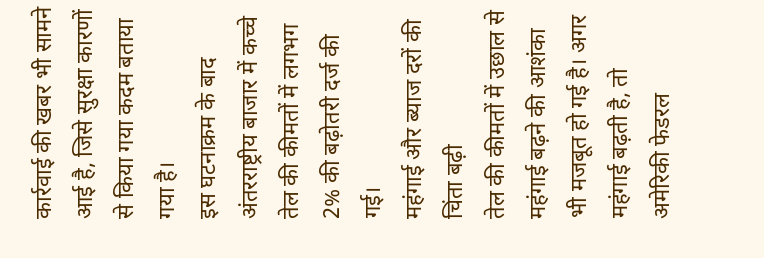कार्रवाई की खबर भी सामने आई है, जिसे सुरक्षा कारणों से किया गया कदम बताया गया है।
इस घटनाक्रम के बाद अंतरराष्ट्रीय बाजार में कच्चे तेल की कीमतों में लगभग 2% की बढ़ोतरी दर्ज की गई।
महंगाई और ब्याज दरों की चिंता बढ़ी
तेल की कीमतों में उछाल से महंगाई बढ़ने की आशंका भी मजबूत हो गई है। अगर महंगाई बढ़ती है, तो अमेरिकी फेडरल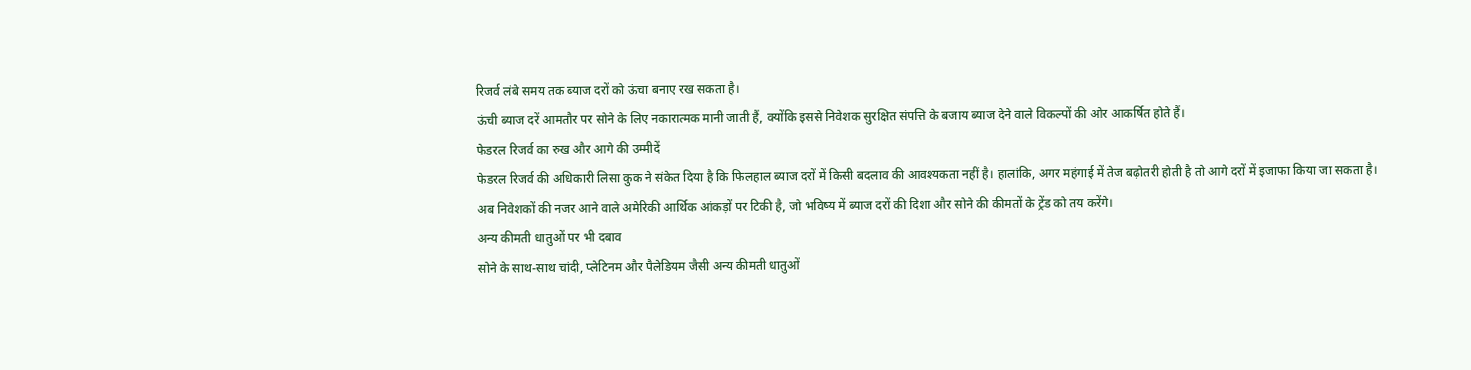रिजर्व लंबे समय तक ब्याज दरों को ऊंचा बनाए रख सकता है।
ऊंची ब्याज दरें आमतौर पर सोने के लिए नकारात्मक मानी जाती हैं, क्योंकि इससे निवेशक सुरक्षित संपत्ति के बजाय ब्याज देने वाले विकल्पों की ओर आकर्षित होते हैं।
फेडरल रिजर्व का रुख और आगे की उम्मीदें
फेडरल रिजर्व की अधिकारी लिसा कुक ने संकेत दिया है कि फिलहाल ब्याज दरों में किसी बदलाव की आवश्यकता नहीं है। हालांकि, अगर महंगाई में तेज बढ़ोतरी होती है तो आगे दरों में इजाफा किया जा सकता है।
अब निवेशकों की नजर आने वाले अमेरिकी आर्थिक आंकड़ों पर टिकी है, जो भविष्य में ब्याज दरों की दिशा और सोने की कीमतों के ट्रेंड को तय करेंगे।
अन्य कीमती धातुओं पर भी दबाव
सोने के साथ-साथ चांदी, प्लेटिनम और पैलेडियम जैसी अन्य कीमती धातुओं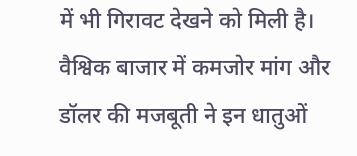में भी गिरावट देखने को मिली है। वैश्विक बाजार में कमजोर मांग और डॉलर की मजबूती ने इन धातुओं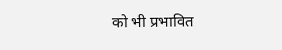को भी प्रभावित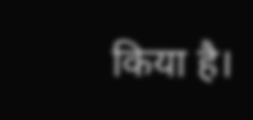किया है।